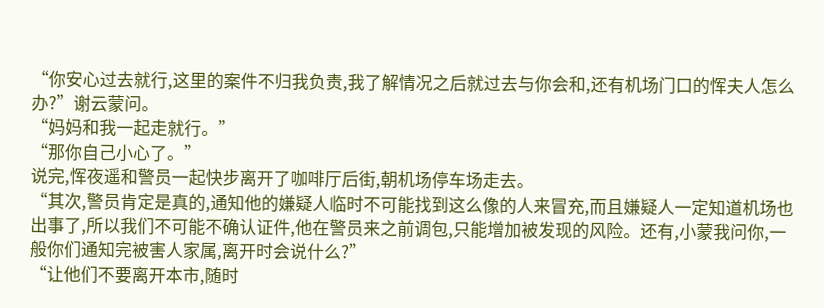“你安心过去就行,这里的案件不归我负责,我了解情况之后就过去与你会和,还有机场门口的恽夫人怎么办?”谢云蒙问。
“妈妈和我一起走就行。”
“那你自己小心了。”
说完,恽夜遥和警员一起快步离开了咖啡厅后街,朝机场停车场走去。
“其次,警员肯定是真的,通知他的嫌疑人临时不可能找到这么像的人来冒充,而且嫌疑人一定知道机场也出事了,所以我们不可能不确认证件,他在警员来之前调包,只能增加被发现的风险。还有,小蒙我问你,一般你们通知完被害人家属,离开时会说什么?”
“让他们不要离开本市,随时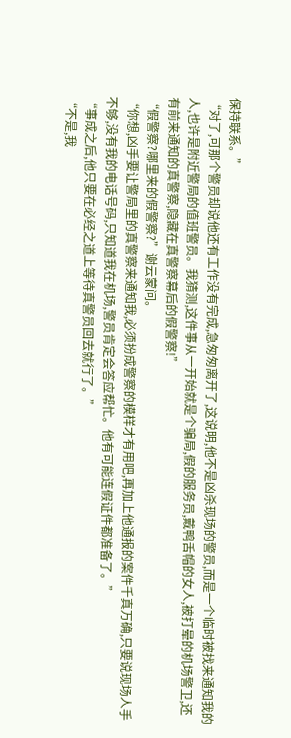保持联系。”
“对了,可那个警员却说他还有工作没有完成,急匆匆离开了,这说明,他不是凶杀现场的警员,而是一个临时被找来通知我的人,也许是附近警局的值班警员。我猜测,这件事从一开始就是个骗局,假的服务员,戴鸭舌帽的女人,被打晕的机场警卫,还有前来通知的真警察,隐藏在真警察幕后的假警察!”
“假警察?哪里来的假警察?”谢云蒙问。
“你想,凶手要让警局里的真警察来通知我,必须扮成警察的模样才有用吧,再加上他通报的案件千真万确,只要说现场人手不够,没有我的电话号码,只知道我在机场,警员肯定会答应帮忙。他有可能连假证件都准备了。”
“事成之后,他只要在必经之道上等待真警员回去就行了。”
“不是,我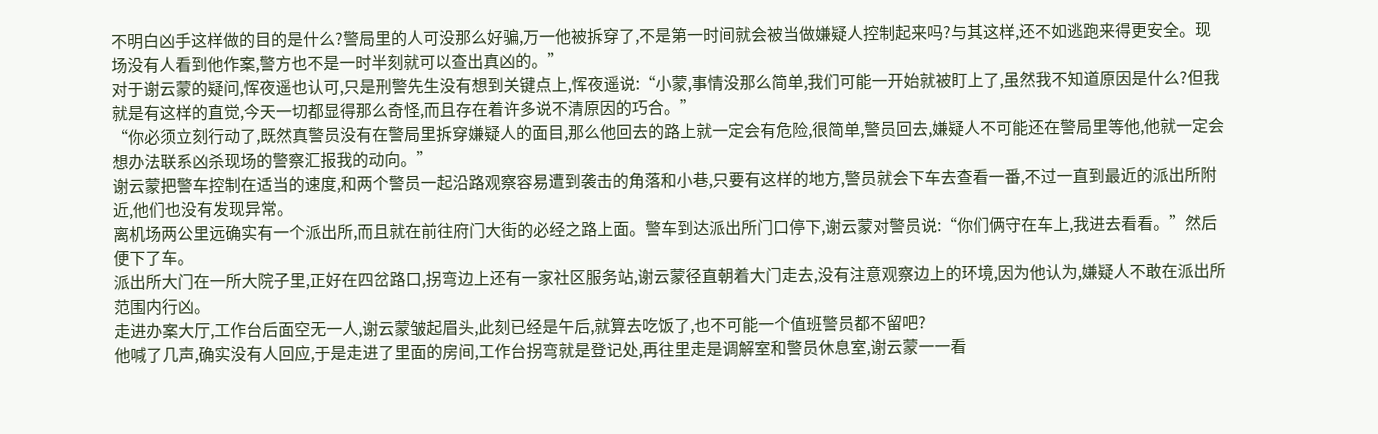不明白凶手这样做的目的是什么?警局里的人可没那么好骗,万一他被拆穿了,不是第一时间就会被当做嫌疑人控制起来吗?与其这样,还不如逃跑来得更安全。现场没有人看到他作案,警方也不是一时半刻就可以查出真凶的。”
对于谢云蒙的疑问,恽夜遥也认可,只是刑警先生没有想到关键点上,恽夜遥说:“小蒙,事情没那么简单,我们可能一开始就被盯上了,虽然我不知道原因是什么?但我就是有这样的直觉,今天一切都显得那么奇怪,而且存在着许多说不清原因的巧合。”
“你必须立刻行动了,既然真警员没有在警局里拆穿嫌疑人的面目,那么他回去的路上就一定会有危险,很简单,警员回去,嫌疑人不可能还在警局里等他,他就一定会想办法联系凶杀现场的警察汇报我的动向。”
谢云蒙把警车控制在适当的速度,和两个警员一起沿路观察容易遭到袭击的角落和小巷,只要有这样的地方,警员就会下车去查看一番,不过一直到最近的派出所附近,他们也没有发现异常。
离机场两公里远确实有一个派出所,而且就在前往府门大街的必经之路上面。警车到达派出所门口停下,谢云蒙对警员说:“你们俩守在车上,我进去看看。”然后便下了车。
派出所大门在一所大院子里,正好在四岔路口,拐弯边上还有一家社区服务站,谢云蒙径直朝着大门走去,没有注意观察边上的环境,因为他认为,嫌疑人不敢在派出所范围内行凶。
走进办案大厅,工作台后面空无一人,谢云蒙皱起眉头,此刻已经是午后,就算去吃饭了,也不可能一个值班警员都不留吧?
他喊了几声,确实没有人回应,于是走进了里面的房间,工作台拐弯就是登记处,再往里走是调解室和警员休息室,谢云蒙一一看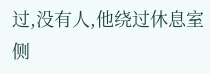过,没有人,他绕过休息室侧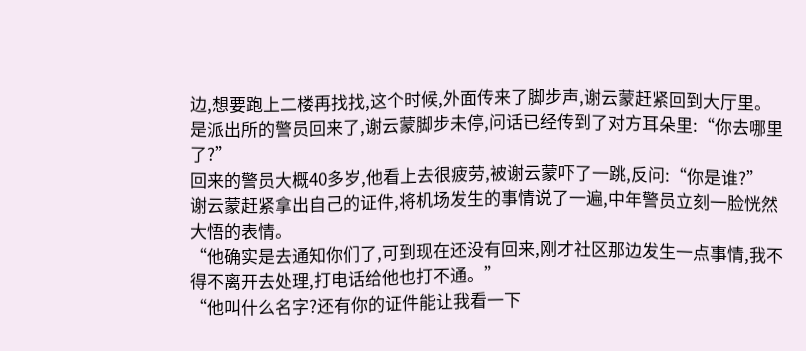边,想要跑上二楼再找找,这个时候,外面传来了脚步声,谢云蒙赶紧回到大厅里。
是派出所的警员回来了,谢云蒙脚步未停,问话已经传到了对方耳朵里:“你去哪里了?”
回来的警员大概40多岁,他看上去很疲劳,被谢云蒙吓了一跳,反问:“你是谁?”
谢云蒙赶紧拿出自己的证件,将机场发生的事情说了一遍,中年警员立刻一脸恍然大悟的表情。
“他确实是去通知你们了,可到现在还没有回来,刚才社区那边发生一点事情,我不得不离开去处理,打电话给他也打不通。”
“他叫什么名字?还有你的证件能让我看一下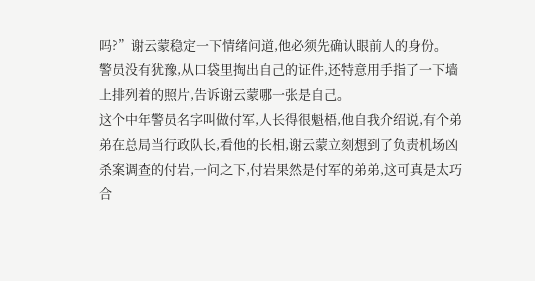吗?”谢云蒙稳定一下情绪问道,他必须先确认眼前人的身份。
警员没有犹豫,从口袋里掏出自己的证件,还特意用手指了一下墙上排列着的照片,告诉谢云蒙哪一张是自己。
这个中年警员名字叫做付军,人长得很魁梧,他自我介绍说,有个弟弟在总局当行政队长,看他的长相,谢云蒙立刻想到了负责机场凶杀案调查的付岩,一问之下,付岩果然是付军的弟弟,这可真是太巧合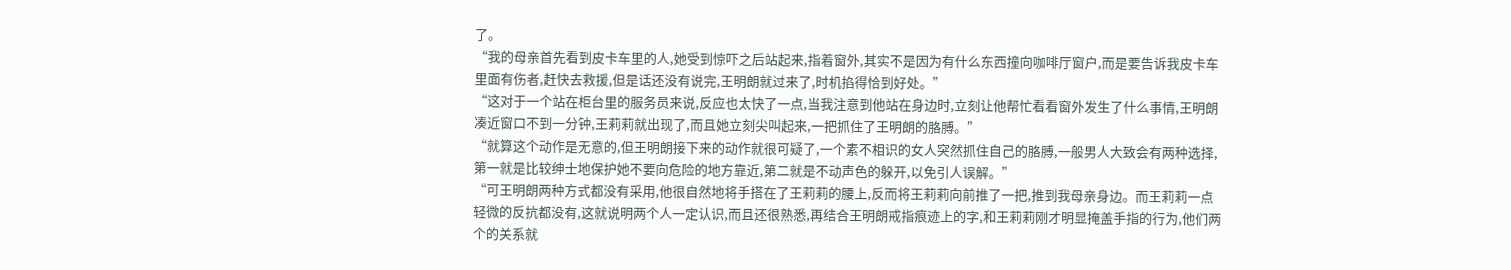了。
“我的母亲首先看到皮卡车里的人,她受到惊吓之后站起来,指着窗外,其实不是因为有什么东西撞向咖啡厅窗户,而是要告诉我皮卡车里面有伤者,赶快去救援,但是话还没有说完,王明朗就过来了,时机掐得恰到好处。”
“这对于一个站在柜台里的服务员来说,反应也太快了一点,当我注意到他站在身边时,立刻让他帮忙看看窗外发生了什么事情,王明朗凑近窗口不到一分钟,王莉莉就出现了,而且她立刻尖叫起来,一把抓住了王明朗的胳膊。”
“就算这个动作是无意的,但王明朗接下来的动作就很可疑了,一个素不相识的女人突然抓住自己的胳膊,一般男人大致会有两种选择,第一就是比较绅士地保护她不要向危险的地方靠近,第二就是不动声色的躲开,以免引人误解。”
“可王明朗两种方式都没有采用,他很自然地将手搭在了王莉莉的腰上,反而将王莉莉向前推了一把,推到我母亲身边。而王莉莉一点轻微的反抗都没有,这就说明两个人一定认识,而且还很熟悉,再结合王明朗戒指痕迹上的字,和王莉莉刚才明显掩盖手指的行为,他们两个的关系就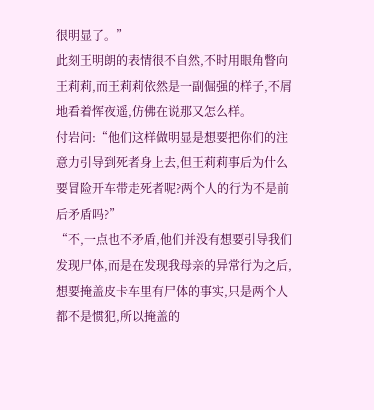很明显了。”
此刻王明朗的表情很不自然,不时用眼角瞥向王莉莉,而王莉莉依然是一副倔强的样子,不屑地看着恽夜遥,仿佛在说那又怎么样。
付岩问:“他们这样做明显是想要把你们的注意力引导到死者身上去,但王莉莉事后为什么要冒险开车带走死者呢?两个人的行为不是前后矛盾吗?”
“不,一点也不矛盾,他们并没有想要引导我们发现尸体,而是在发现我母亲的异常行为之后,想要掩盖皮卡车里有尸体的事实,只是两个人都不是惯犯,所以掩盖的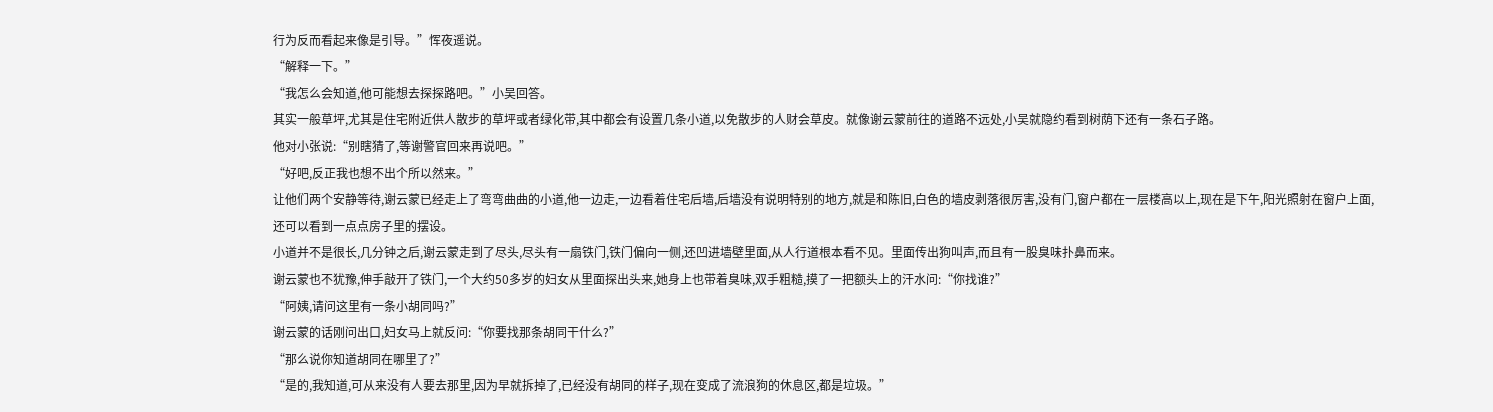行为反而看起来像是引导。”恽夜遥说。
“解释一下。”
“我怎么会知道,他可能想去探探路吧。”小吴回答。
其实一般草坪,尤其是住宅附近供人散步的草坪或者绿化带,其中都会有设置几条小道,以免散步的人财会草皮。就像谢云蒙前往的道路不远处,小吴就隐约看到树荫下还有一条石子路。
他对小张说:“别瞎猜了,等谢警官回来再说吧。”
“好吧,反正我也想不出个所以然来。”
让他们两个安静等待,谢云蒙已经走上了弯弯曲曲的小道,他一边走,一边看着住宅后墙,后墙没有说明特别的地方,就是和陈旧,白色的墙皮剥落很厉害,没有门,窗户都在一层楼高以上,现在是下午,阳光照射在窗户上面,还可以看到一点点房子里的摆设。
小道并不是很长,几分钟之后,谢云蒙走到了尽头,尽头有一扇铁门,铁门偏向一侧,还凹进墙壁里面,从人行道根本看不见。里面传出狗叫声,而且有一股臭味扑鼻而来。
谢云蒙也不犹豫,伸手敲开了铁门,一个大约50多岁的妇女从里面探出头来,她身上也带着臭味,双手粗糙,摸了一把额头上的汗水问:“你找谁?”
“阿姨,请问这里有一条小胡同吗?”
谢云蒙的话刚问出口,妇女马上就反问:“你要找那条胡同干什么?”
“那么说你知道胡同在哪里了?”
“是的,我知道,可从来没有人要去那里,因为早就拆掉了,已经没有胡同的样子,现在变成了流浪狗的休息区,都是垃圾。”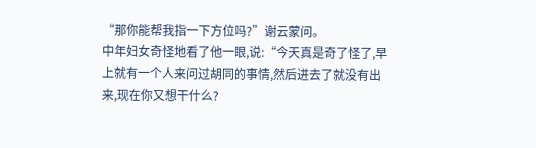“那你能帮我指一下方位吗?”谢云蒙问。
中年妇女奇怪地看了他一眼,说:“今天真是奇了怪了,早上就有一个人来问过胡同的事情,然后进去了就没有出来,现在你又想干什么?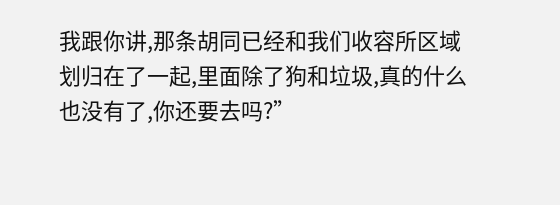我跟你讲,那条胡同已经和我们收容所区域划归在了一起,里面除了狗和垃圾,真的什么也没有了,你还要去吗?”